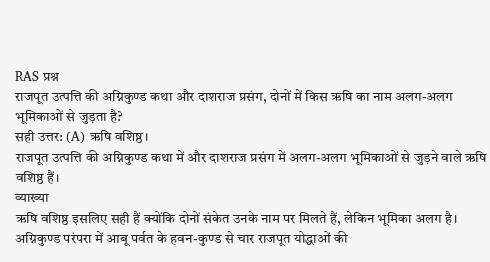RAS प्रश्न
राजपूत उत्पत्ति की अग्निकुण्ड कथा और दाशराज प्रसंग, दोनों में किस ऋषि का नाम अलग-अलग भूमिकाओं से जुड़ता है?
सही उत्तर: (A) ऋषि वशिष्ठ।
राजपूत उत्पत्ति की अग्निकुण्ड कथा में और दाशराज प्रसंग में अलग-अलग भूमिकाओं से जुड़ने वाले ऋषि वशिष्ठ हैं।
व्याख्या
ऋषि वशिष्ठ इसलिए सही हैं क्योंकि दोनों संकेत उनके नाम पर मिलते हैं, लेकिन भूमिका अलग है। अग्निकुण्ड परंपरा में आबू पर्वत के हवन-कुण्ड से चार राजपूत योद्धाओं की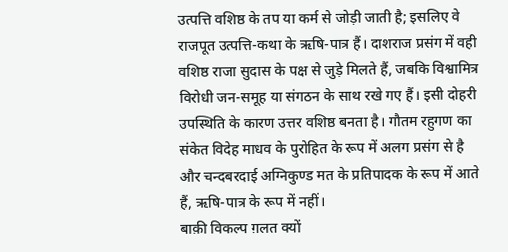उत्पत्ति वशिष्ठ के तप या कर्म से जोड़ी जाती है; इसलिए वे राजपूत उत्पत्ति-कथा के ऋषि-पात्र हैं। दाशराज प्रसंग में वही वशिष्ठ राजा सुदास के पक्ष से जुड़े मिलते हैं, जबकि विश्वामित्र विरोधी जन-समूह या संगठन के साथ रखे गए हैं। इसी दोहरी उपस्थिति के कारण उत्तर वशिष्ठ बनता है। गौतम रहुगण का संकेत विदेह माधव के पुरोहित के रूप में अलग प्रसंग से है और चन्दबरदाई अग्निकुण्ड मत के प्रतिपादक के रूप में आते हैं, ऋषि-पात्र के रूप में नहीं।
बाक़ी विकल्प ग़लत क्यों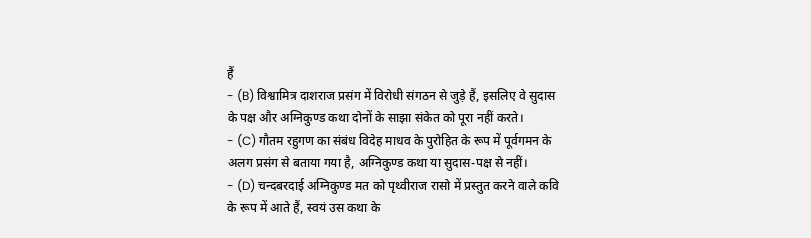हैं
- (B) विश्वामित्र दाशराज प्रसंग में विरोधी संगठन से जुड़े हैं, इसलिए वे सुदास के पक्ष और अग्निकुण्ड कथा दोनों के साझा संकेत को पूरा नहीं करते।
- (C) गौतम रहुगण का संबंध विदेह माधव के पुरोहित के रूप में पूर्वगमन के अलग प्रसंग से बताया गया है, अग्निकुण्ड कथा या सुदास-पक्ष से नहीं।
- (D) चन्दबरदाई अग्निकुण्ड मत को पृथ्वीराज रासो में प्रस्तुत करने वाले कवि के रूप में आते हैं, स्वयं उस कथा के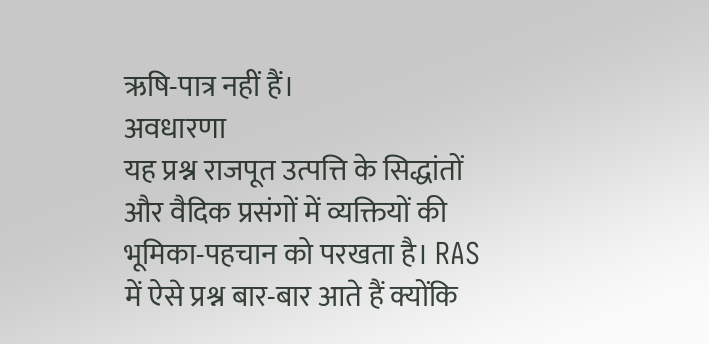ऋषि-पात्र नहीं हैं।
अवधारणा
यह प्रश्न राजपूत उत्पत्ति के सिद्धांतों और वैदिक प्रसंगों में व्यक्तियों की भूमिका-पहचान को परखता है। RAS में ऐसे प्रश्न बार-बार आते हैं क्योंकि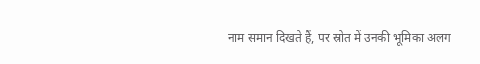नाम समान दिखते हैं, पर स्रोत में उनकी भूमिका अलग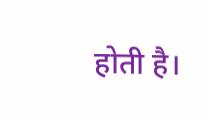होती है।